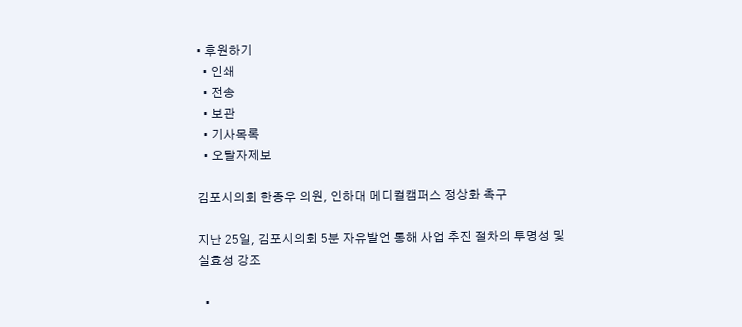• 후원하기
  • 인쇄
  • 전송
  • 보관
  • 기사목록
  • 오탈자제보

김포시의회 한종우 의원, 인하대 메디컬캠퍼스 정상화 촉구

지난 25일, 김포시의회 5분 자유발언 통해 사업 추진 절차의 투명성 및 실효성 강조

  •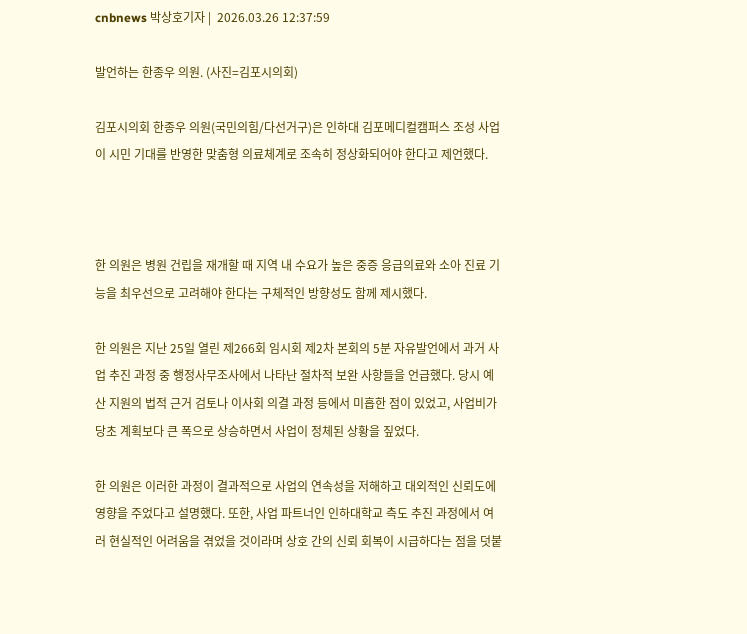cnbnews 박상호기자 |  2026.03.26 12:37:59

발언하는 한종우 의원. (사진=김포시의회)

김포시의회 한종우 의원(국민의힘/다선거구)은 인하대 김포메디컬캠퍼스 조성 사업이 시민 기대를 반영한 맞춤형 의료체계로 조속히 정상화되어야 한다고 제언했다.



한 의원은 병원 건립을 재개할 때 지역 내 수요가 높은 중증 응급의료와 소아 진료 기능을 최우선으로 고려해야 한다는 구체적인 방향성도 함께 제시했다.

한 의원은 지난 25일 열린 제266회 임시회 제2차 본회의 5분 자유발언에서 과거 사업 추진 과정 중 행정사무조사에서 나타난 절차적 보완 사항들을 언급했다. 당시 예산 지원의 법적 근거 검토나 이사회 의결 과정 등에서 미흡한 점이 있었고, 사업비가 당초 계획보다 큰 폭으로 상승하면서 사업이 정체된 상황을 짚었다.

한 의원은 이러한 과정이 결과적으로 사업의 연속성을 저해하고 대외적인 신뢰도에 영향을 주었다고 설명했다. 또한, 사업 파트너인 인하대학교 측도 추진 과정에서 여러 현실적인 어려움을 겪었을 것이라며 상호 간의 신뢰 회복이 시급하다는 점을 덧붙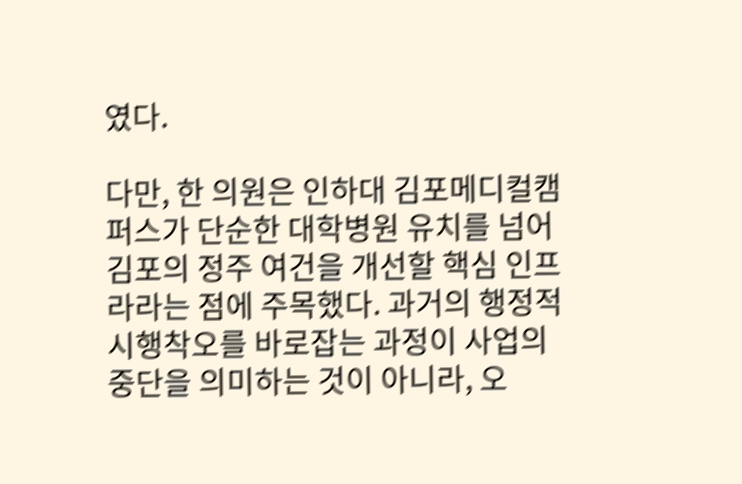였다.

다만, 한 의원은 인하대 김포메디컬캠퍼스가 단순한 대학병원 유치를 넘어 김포의 정주 여건을 개선할 핵심 인프라라는 점에 주목했다. 과거의 행정적 시행착오를 바로잡는 과정이 사업의 중단을 의미하는 것이 아니라, 오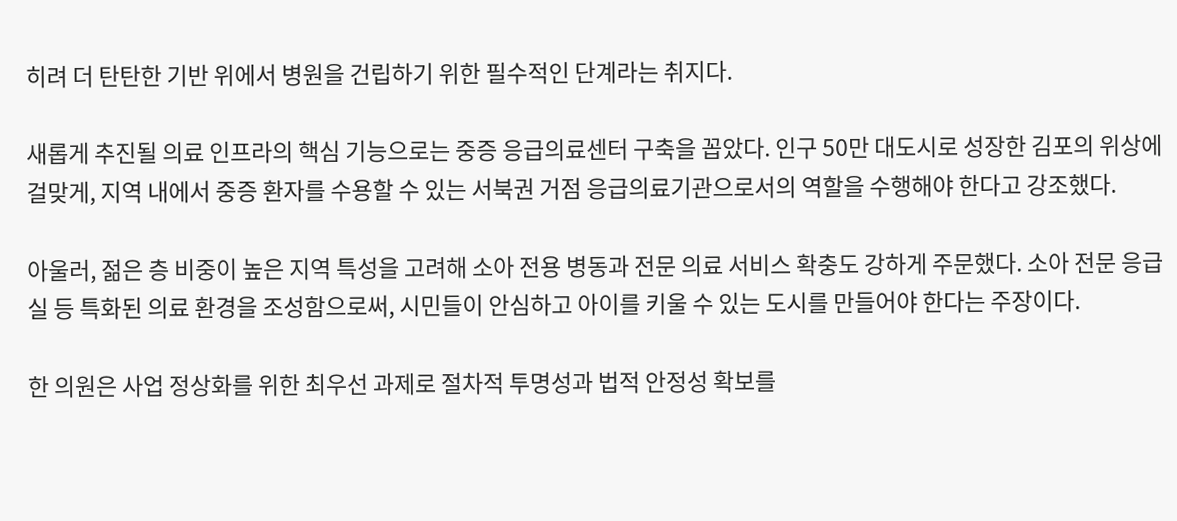히려 더 탄탄한 기반 위에서 병원을 건립하기 위한 필수적인 단계라는 취지다.

새롭게 추진될 의료 인프라의 핵심 기능으로는 중증 응급의료센터 구축을 꼽았다. 인구 50만 대도시로 성장한 김포의 위상에 걸맞게, 지역 내에서 중증 환자를 수용할 수 있는 서북권 거점 응급의료기관으로서의 역할을 수행해야 한다고 강조했다.

아울러, 젊은 층 비중이 높은 지역 특성을 고려해 소아 전용 병동과 전문 의료 서비스 확충도 강하게 주문했다. 소아 전문 응급실 등 특화된 의료 환경을 조성함으로써, 시민들이 안심하고 아이를 키울 수 있는 도시를 만들어야 한다는 주장이다.

한 의원은 사업 정상화를 위한 최우선 과제로 절차적 투명성과 법적 안정성 확보를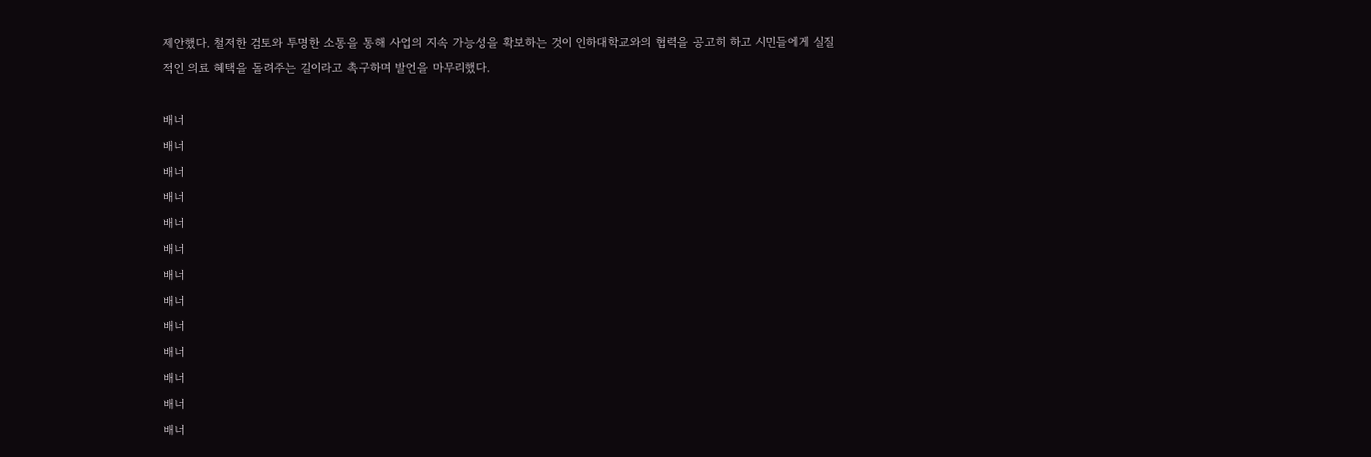제안했다. 철저한 검토와 투명한 소통을 통해 사업의 지속 가능성을 확보하는 것이 인하대학교와의 협력을 공고히 하고 시민들에게 실질적인 의료 혜택을 돌려주는 길이라고 촉구하며 발언을 마무리했다.

배너
배너
배너
배너
배너
배너
배너
배너
배너
배너
배너
배너
배너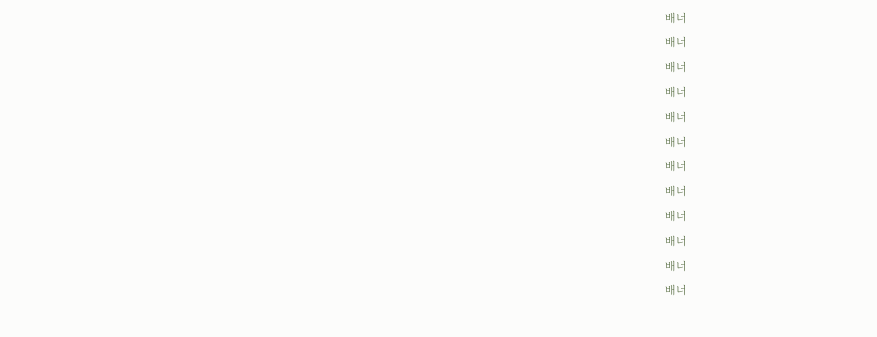배너
배너
배너
배너
배너
배너
배너
배너
배너
배너
배너
배너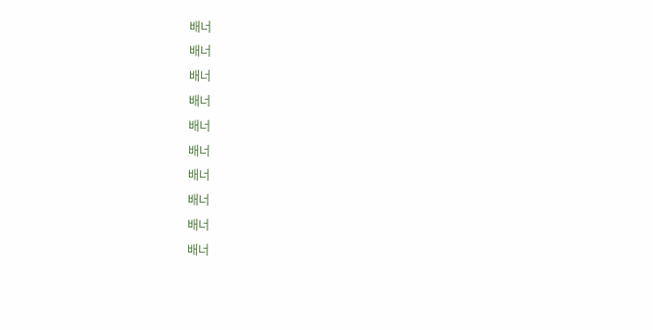배너
배너
배너
배너
배너
배너
배너
배너
배너
배너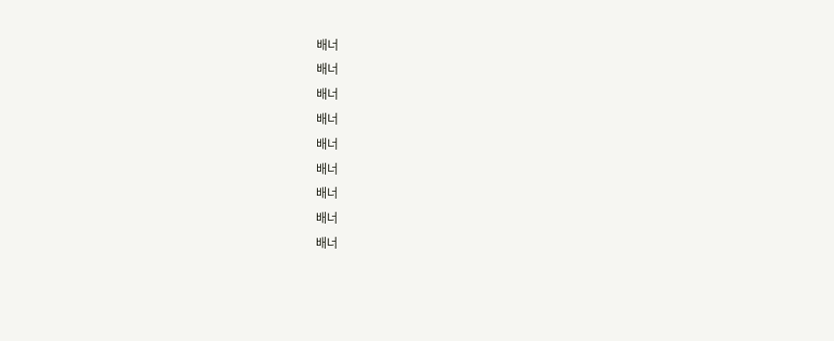배너
배너
배너
배너
배너
배너
배너
배너
배너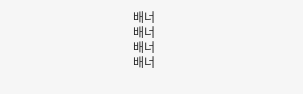배너
배너
배너
배너